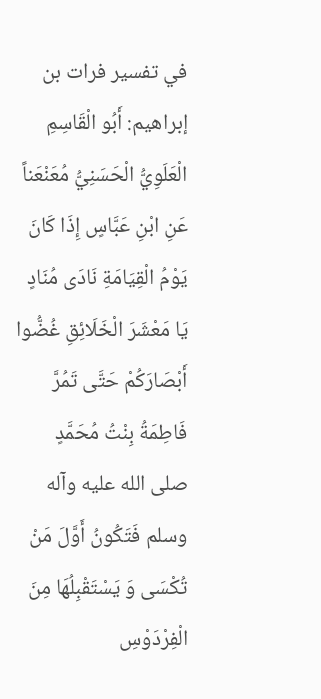في تفسير فرات بن إبراهيم: أَبُو الْقَاسِمِ الْعَلَوِيُّ الْحَسَنِيُّ مُعَنْعَناً عَنِ ابْنِ عَبَّاسٍ إِذَا كَانَ يَوْمُ الْقِيَامَةِ نَادَى مُنَادٍ يَا مَعْشَرَ الْخَلَائِقِ غُضُّوا أَبْصَارَكُمْ حَتَّى تَمُرَّ فَاطِمَةُ بِنْتُ مُحَمَّدٍ صلى الله عليه وآله وسلم فَتَكُونُ أَوَّلَ مَنْ تُكْسَى وَ يَسْتَقْبِلُهَا مِنَ الْفِرْدَوْسِ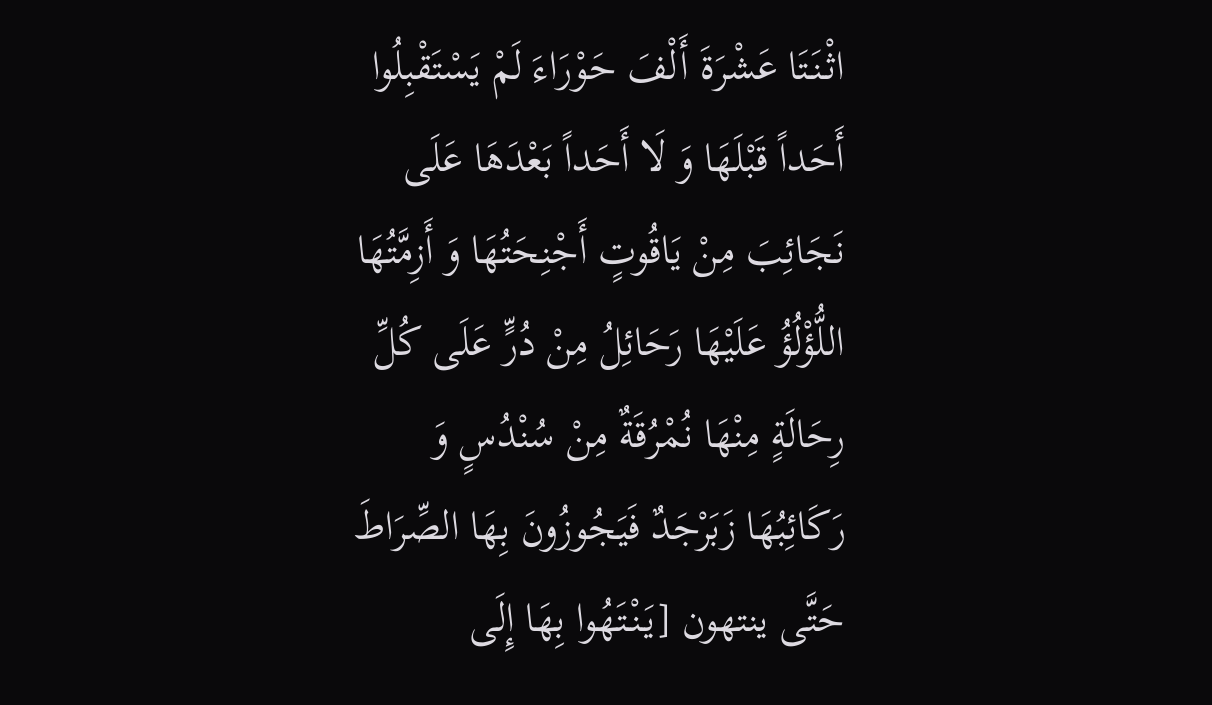اثْنَتَا عَشْرَةَ أَلْفَ حَوْرَاءَ لَمْ يَسْتَقْبِلُوا أَحَداً قَبْلَهَا وَ لَا أَحَداً بَعْدَهَا عَلَى نَجَائِبَ مِنْ يَاقُوتٍ أَجْنِحَتُهَا وَ أَزِمَّتُهَا اللُّؤْلُؤُ عَلَيْهَا رَحَائِلُ مِنْ دُرٍّ عَلَى كُلِّ رِحَالَةٍ مِنْهَا نُمْرُقَةٌ مِنْ سُنْدُسٍ وَ رَكَائِبُهَا زَبَرْجَدٌ فَيَجُوزُونَ بِهَا الصِّرَاطَ حَتَّى ينتهون [يَنْتَهُوا بِهَا إِلَى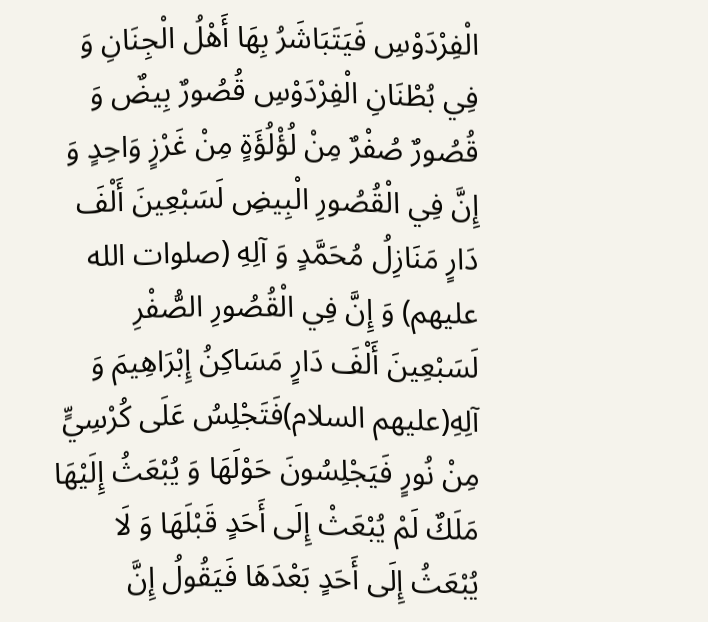الْفِرْدَوْسِ فَيَتَبَاشَرُ بِهَا أَهْلُ الْجِنَانِ وَ فِي بُطْنَانِ الْفِرْدَوْسِ قُصُورٌ بِيضٌ وَ قُصُورٌ صُفْرٌ مِنْ لُؤْلُؤَةٍ مِنْ غَرْزٍ وَاحِدٍ وَ إِنَّ فِي الْقُصُورِ الْبِيضِ لَسَبْعِينَ أَلْفَ دَارٍ مَنَازِلُ مُحَمَّدٍ وَ آلِهِ (صلوات الله عليهم) وَ إِنَّ فِي الْقُصُورِ الصُّفْرِ لَسَبْعِينَ أَلْفَ دَارٍ مَسَاكِنُ إِبْرَاهِيمَ وَ آلِهِ(عليهم السلام)فَتَجْلِسُ عَلَى كُرْسِيٍّ مِنْ نُورٍ فَيَجْلِسُونَ حَوْلَهَا وَ يُبْعَثُ إِلَيْهَا مَلَكٌ لَمْ يُبْعَثْ إِلَى أَحَدٍ قَبْلَهَا وَ لَا يُبْعَثُ إِلَى أَحَدٍ بَعْدَهَا فَيَقُولُ إِنَّ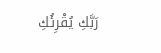رَبَّكِ يُقْرِئُكِ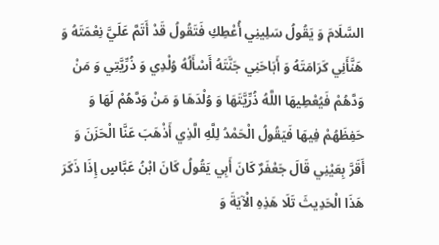السَّلَامَ وَ يَقُولُ سَلِينِي أُعْطِكِ فَتَقُولُ قَدْ أَتَمَّ عَلَيَّ نِعْمَتَهُ وَ هَنَّأَنِي كَرَامَتَهُ وَ أَبَاحَنِي جَنَّتَهُ أَسْأَلُهُ وُلْدِي وَ ذُرِّيَّتِي وَ مَنْ وَدَّهُمْ فَيُعْطِيهَا اللَّهُ ذُرِّيَّتَهَا وَ وُلْدَهَا وَ مَنْ وَدَّهُمْ لَهَا وَ حَفِظَهُمْ فِيهَا فَيَقُولُ الْحَمْدُ لِلَّهِ الَّذِي أَذْهَبَ عَنَّا الْحَزَنَ وَ أَقَرَّ بِعَيْنِي قَالَ جَعْفَرٌ كَانَ أَبِي يَقُولُ كَانَ ابْنُ عَبَّاسٍ إِذَا ذَكَرَ هَذَا الْحَدِيثَ تَلَا هَذِهِ الْآيَةَ وَ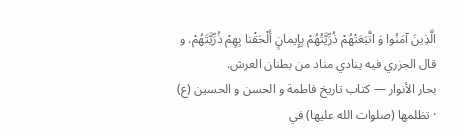الَّذِينَ آمَنُوا وَ اتَّبَعَتْهُمْ ذُرِّيَّتُهُمْ بِإِيمانٍ أَلْحَقْنا بِهِمْ ذُرِّيَّتَهُمْ. و قال الجزري فيه ينادي مناد من بطنان العرش.
بحار الأنوار — كتاب تاريخ فاطمة و الحسن و الحسين (ع) · تظلمها (صلوات الله عليها) في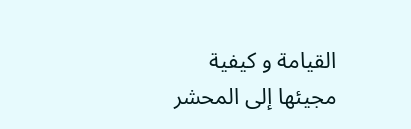القيامة و كيفية مجيئها إلى المحشر